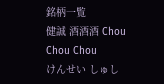銘柄一覧
健誠 酒酒酒 Chou Chou Chou
けんせい しゅし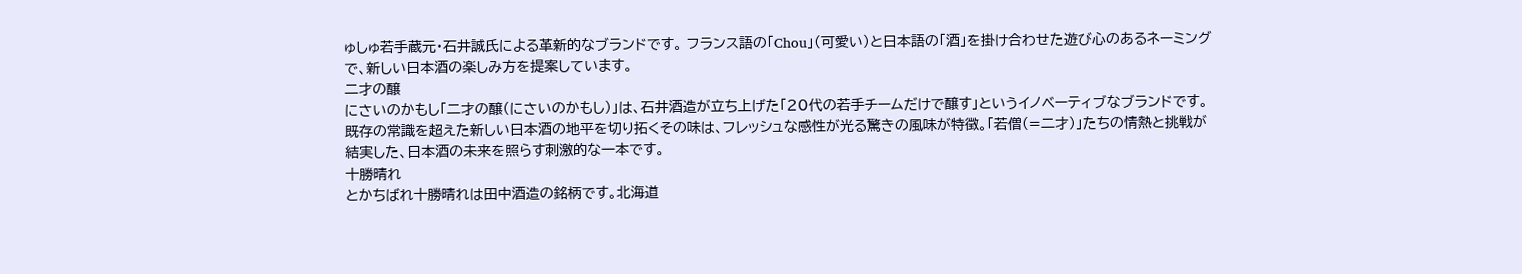ゅしゅ若手蔵元・石井誠氏による革新的なブランドです。 フランス語の「Chou」(可愛い)と日本語の「酒」を掛け合わせた遊び心のあるネーミングで、新しい日本酒の楽しみ方を提案しています。
二才の醸
にさいのかもし「二才の醸(にさいのかもし)」は、石井酒造が立ち上げた「20代の若手チームだけで醸す」というイノベーティブなブランドです。既存の常識を超えた新しい日本酒の地平を切り拓くその味は、フレッシュな感性が光る驚きの風味が特徴。「若僧(=二才)」たちの情熱と挑戦が結実した、日本酒の未来を照らす刺激的な一本です。
十勝晴れ
とかちばれ十勝晴れは田中酒造の銘柄です。北海道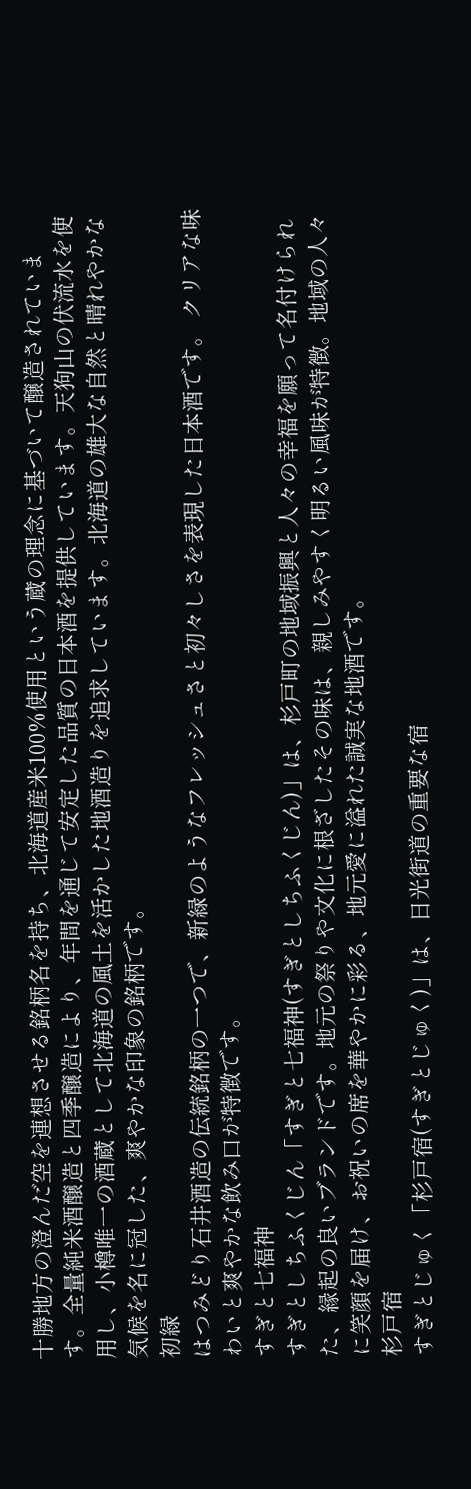十勝地方の澄んだ空を連想させる銘柄名を持ち、北海道産米100%使用という蔵の理念に基づいて醸造されています。全量純米酒醸造と四季醸造により、年間を通じて安定した品質の日本酒を提供しています。天狗山の伏流水を使用し、小樽唯一の酒蔵として北海道の風土を活かした地酒造りを追求しています。北海道の雄大な自然と晴れやかな気候を名に冠した、爽やかな印象の銘柄です。
初緑
はつみどり石井酒造の伝統銘柄の一つで、新緑のようなフレッシュさと初々しさを表現した日本酒です。 クリアな味わいと爽やかな飲み口が特徴です。
すぎと七福神
すぎとしちふくじん「すぎと七福神(すぎとしちふくじん)」は、杉戸町の地域振興と人々の幸福を願って名付けられた、縁起の良いブランドです。地元の祭りや文化に根ざしたその味は、親しみやすく明るい風味が特徴。地域の人々に笑顔を届け、お祝いの席を華やかに彩る、地元愛に溢れた誠実な地酒です。
杉戸宿
すぎとじゅく「杉戸宿(すぎとじゅく)」は、日光街道の重要な宿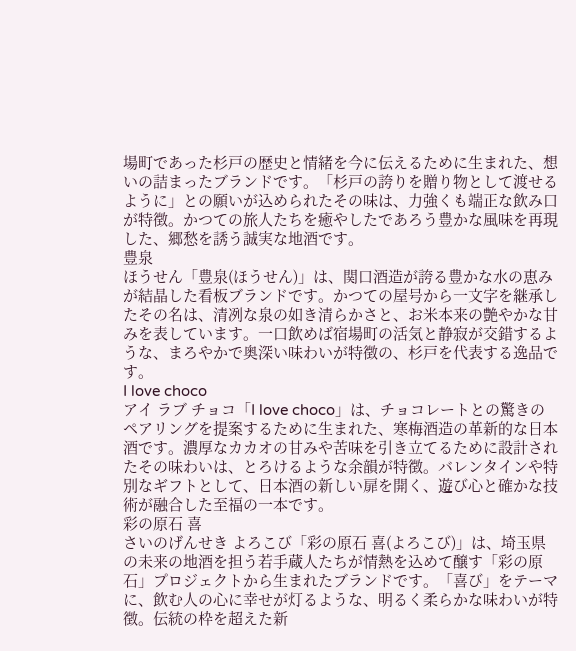場町であった杉戸の歴史と情緒を今に伝えるために生まれた、想いの詰まったブランドです。「杉戸の誇りを贈り物として渡せるように」との願いが込められたその味は、力強くも端正な飲み口が特徴。かつての旅人たちを癒やしたであろう豊かな風味を再現した、郷愁を誘う誠実な地酒です。
豊泉
ほうせん「豊泉(ほうせん)」は、関口酒造が誇る豊かな水の恵みが結晶した看板ブランドです。かつての屋号から一文字を継承したその名は、清冽な泉の如き清らかさと、お米本来の艶やかな甘みを表しています。一口飲めば宿場町の活気と静寂が交錯するような、まろやかで奥深い味わいが特徴の、杉戸を代表する逸品です。
I love choco
アイ ラブ チョコ「I love choco」は、チョコレートとの驚きのペアリングを提案するために生まれた、寒梅酒造の革新的な日本酒です。濃厚なカカオの甘みや苦味を引き立てるために設計されたその味わいは、とろけるような余韻が特徴。バレンタインや特別なギフトとして、日本酒の新しい扉を開く、遊び心と確かな技術が融合した至福の一本です。
彩の原石 喜
さいのげんせき よろこび「彩の原石 喜(よろこび)」は、埼玉県の未来の地酒を担う若手蔵人たちが情熱を込めて醸す「彩の原石」プロジェクトから生まれたブランドです。「喜び」をテーマに、飲む人の心に幸せが灯るような、明るく柔らかな味わいが特徴。伝統の枠を超えた新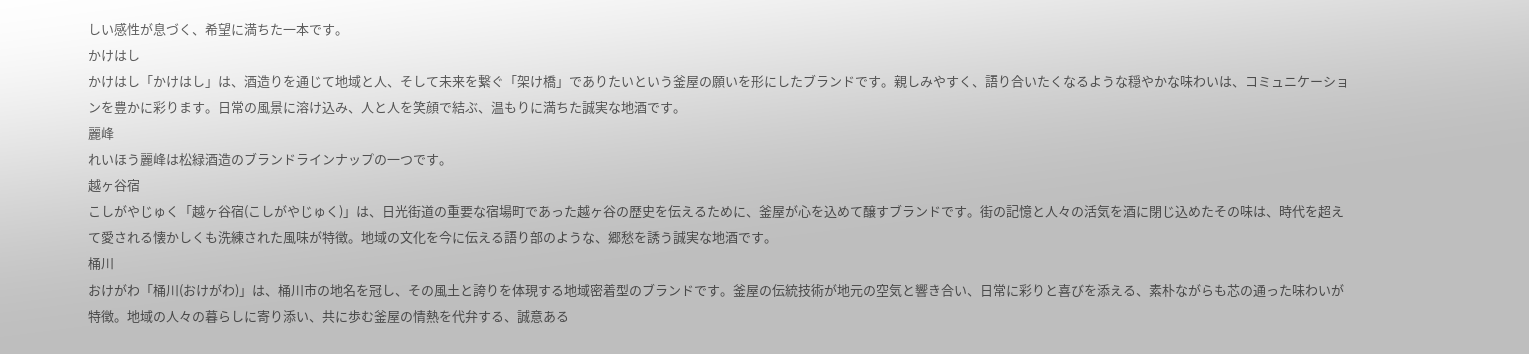しい感性が息づく、希望に満ちた一本です。
かけはし
かけはし「かけはし」は、酒造りを通じて地域と人、そして未来を繋ぐ「架け橋」でありたいという釜屋の願いを形にしたブランドです。親しみやすく、語り合いたくなるような穏やかな味わいは、コミュニケーションを豊かに彩ります。日常の風景に溶け込み、人と人を笑顔で結ぶ、温もりに満ちた誠実な地酒です。
麗峰
れいほう麗峰は松緑酒造のブランドラインナップの一つです。
越ヶ谷宿
こしがやじゅく「越ヶ谷宿(こしがやじゅく)」は、日光街道の重要な宿場町であった越ヶ谷の歴史を伝えるために、釜屋が心を込めて醸すブランドです。街の記憶と人々の活気を酒に閉じ込めたその味は、時代を超えて愛される懐かしくも洗練された風味が特徴。地域の文化を今に伝える語り部のような、郷愁を誘う誠実な地酒です。
桶川
おけがわ「桶川(おけがわ)」は、桶川市の地名を冠し、その風土と誇りを体現する地域密着型のブランドです。釜屋の伝統技術が地元の空気と響き合い、日常に彩りと喜びを添える、素朴ながらも芯の通った味わいが特徴。地域の人々の暮らしに寄り添い、共に歩む釜屋の情熱を代弁する、誠意ある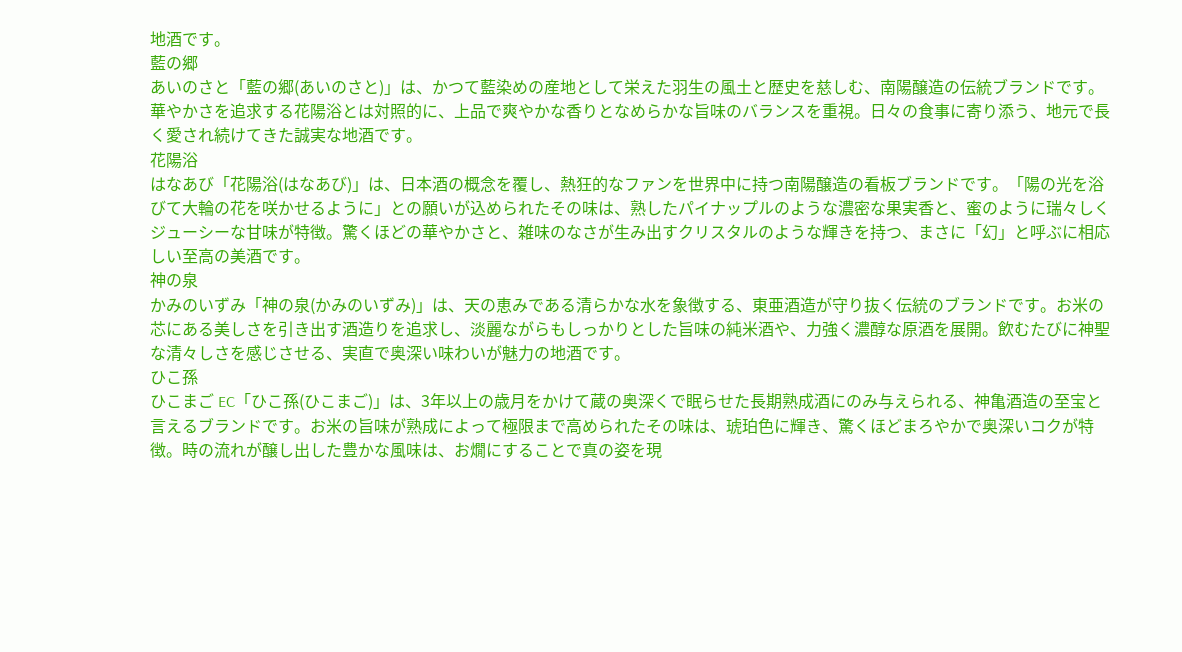地酒です。
藍の郷
あいのさと「藍の郷(あいのさと)」は、かつて藍染めの産地として栄えた羽生の風土と歴史を慈しむ、南陽醸造の伝統ブランドです。華やかさを追求する花陽浴とは対照的に、上品で爽やかな香りとなめらかな旨味のバランスを重視。日々の食事に寄り添う、地元で長く愛され続けてきた誠実な地酒です。
花陽浴
はなあび「花陽浴(はなあび)」は、日本酒の概念を覆し、熱狂的なファンを世界中に持つ南陽醸造の看板ブランドです。「陽の光を浴びて大輪の花を咲かせるように」との願いが込められたその味は、熟したパイナップルのような濃密な果実香と、蜜のように瑞々しくジューシーな甘味が特徴。驚くほどの華やかさと、雑味のなさが生み出すクリスタルのような輝きを持つ、まさに「幻」と呼ぶに相応しい至高の美酒です。
神の泉
かみのいずみ「神の泉(かみのいずみ)」は、天の恵みである清らかな水を象徴する、東亜酒造が守り抜く伝統のブランドです。お米の芯にある美しさを引き出す酒造りを追求し、淡麗ながらもしっかりとした旨味の純米酒や、力強く濃醇な原酒を展開。飲むたびに神聖な清々しさを感じさせる、実直で奥深い味わいが魅力の地酒です。
ひこ孫
ひこまご EC「ひこ孫(ひこまご)」は、3年以上の歳月をかけて蔵の奥深くで眠らせた長期熟成酒にのみ与えられる、神亀酒造の至宝と言えるブランドです。お米の旨味が熟成によって極限まで高められたその味は、琥珀色に輝き、驚くほどまろやかで奥深いコクが特徴。時の流れが醸し出した豊かな風味は、お燗にすることで真の姿を現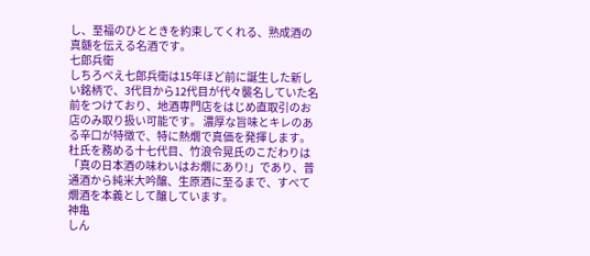し、至福のひとときを約束してくれる、熟成酒の真髄を伝える名酒です。
七郎兵衛
しちろべえ七郎兵衛は15年ほど前に誕生した新しい銘柄で、3代目から12代目が代々襲名していた名前をつけており、地酒専門店をはじめ直取引のお店のみ取り扱い可能です。 濃厚な旨味とキレのある辛口が特徴で、特に熱燗で真価を発揮します。 杜氏を務める十七代目、竹浪令晃氏のこだわりは「真の日本酒の味わいはお燗にあり!」であり、普通酒から純米大吟醸、生原酒に至るまで、すべて燗酒を本義として醸しています。
神亀
しん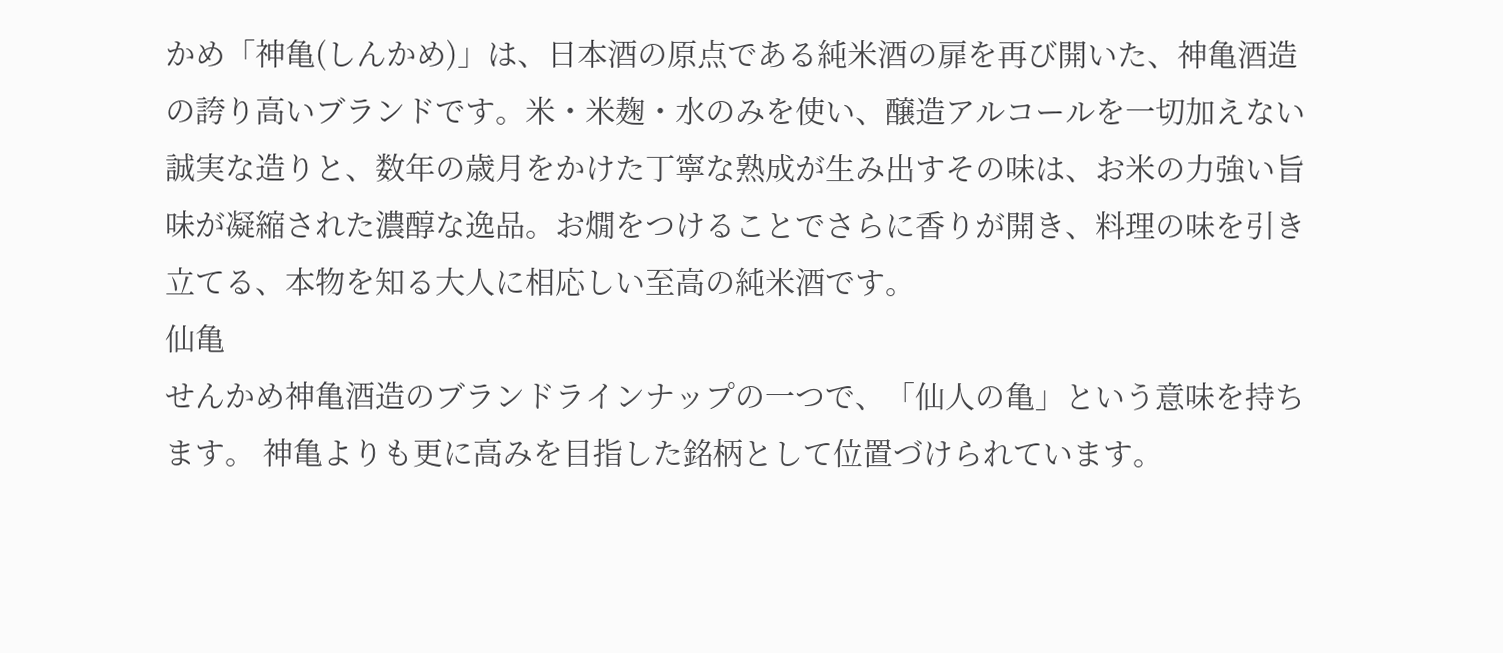かめ「神亀(しんかめ)」は、日本酒の原点である純米酒の扉を再び開いた、神亀酒造の誇り高いブランドです。米・米麹・水のみを使い、醸造アルコールを一切加えない誠実な造りと、数年の歳月をかけた丁寧な熟成が生み出すその味は、お米の力強い旨味が凝縮された濃醇な逸品。お燗をつけることでさらに香りが開き、料理の味を引き立てる、本物を知る大人に相応しい至高の純米酒です。
仙亀
せんかめ神亀酒造のブランドラインナップの一つで、「仙人の亀」という意味を持ちます。 神亀よりも更に高みを目指した銘柄として位置づけられています。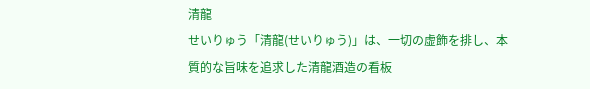清龍
せいりゅう「清龍(せいりゅう)」は、一切の虚飾を排し、本質的な旨味を追求した清龍酒造の看板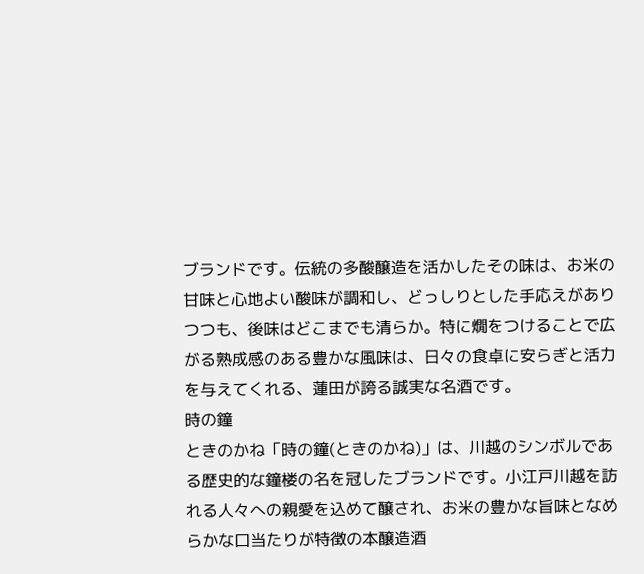ブランドです。伝統の多酸醸造を活かしたその味は、お米の甘味と心地よい酸味が調和し、どっしりとした手応えがありつつも、後味はどこまでも清らか。特に燗をつけることで広がる熟成感のある豊かな風味は、日々の食卓に安らぎと活力を与えてくれる、蓮田が誇る誠実な名酒です。
時の鐘
ときのかね「時の鐘(ときのかね)」は、川越のシンボルである歴史的な鐘楼の名を冠したブランドです。小江戸川越を訪れる人々への親愛を込めて醸され、お米の豊かな旨味となめらかな口当たりが特徴の本醸造酒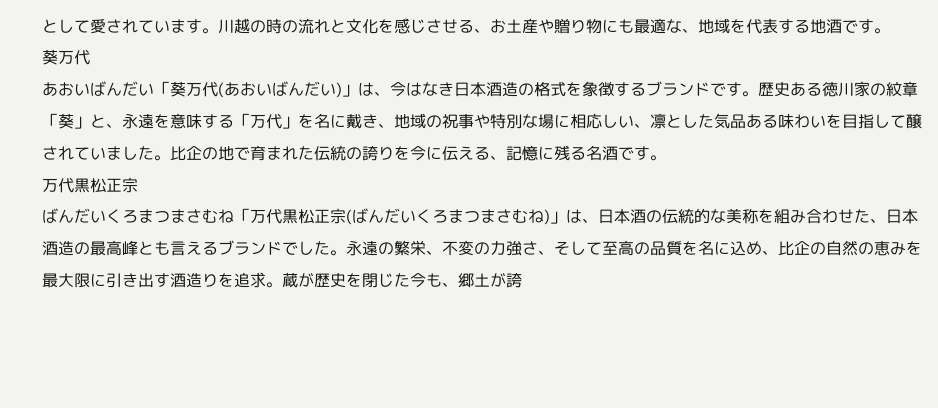として愛されています。川越の時の流れと文化を感じさせる、お土産や贈り物にも最適な、地域を代表する地酒です。
葵万代
あおいばんだい「葵万代(あおいばんだい)」は、今はなき日本酒造の格式を象徴するブランドです。歴史ある徳川家の紋章「葵」と、永遠を意味する「万代」を名に戴き、地域の祝事や特別な場に相応しい、凛とした気品ある味わいを目指して醸されていました。比企の地で育まれた伝統の誇りを今に伝える、記憶に残る名酒です。
万代黒松正宗
ばんだいくろまつまさむね「万代黒松正宗(ばんだいくろまつまさむね)」は、日本酒の伝統的な美称を組み合わせた、日本酒造の最高峰とも言えるブランドでした。永遠の繁栄、不変の力強さ、そして至高の品質を名に込め、比企の自然の恵みを最大限に引き出す酒造りを追求。蔵が歴史を閉じた今も、郷土が誇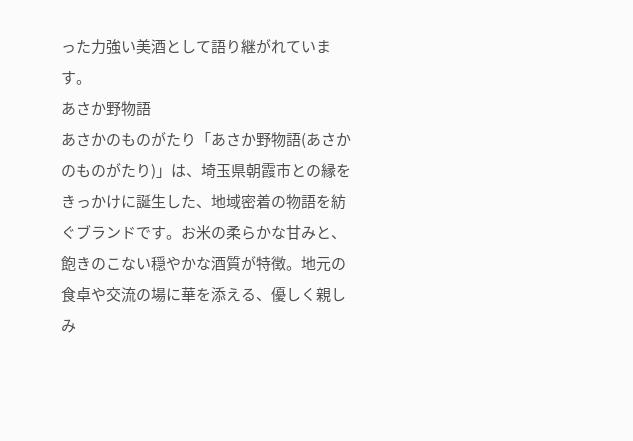った力強い美酒として語り継がれています。
あさか野物語
あさかのものがたり「あさか野物語(あさかのものがたり)」は、埼玉県朝霞市との縁をきっかけに誕生した、地域密着の物語を紡ぐブランドです。お米の柔らかな甘みと、飽きのこない穏やかな酒質が特徴。地元の食卓や交流の場に華を添える、優しく親しみ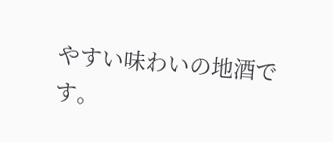やすい味わいの地酒です。